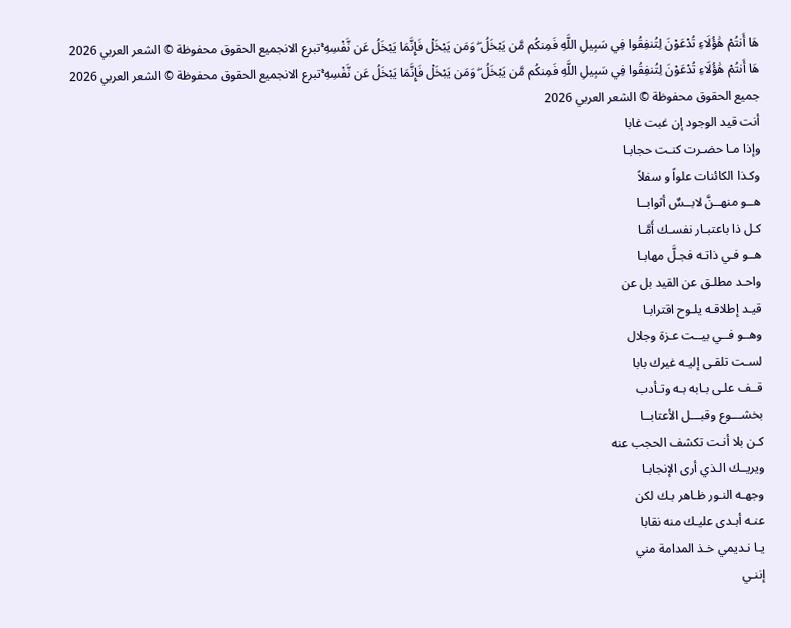هَا أَنتُمْ هَٰؤُلَاءِ تُدْعَوْنَ لِتُنفِقُوا فِي سَبِيلِ اللَّهِ فَمِنكُم مَّن يَبْخَلُ ۖ وَمَن يَبْخَلْ فَإِنَّمَا يَبْخَلُ عَن نَّفْسِهِ ۚتبرع الانجميع الحقوق محفوظة © الشعر العربي 2026
هَا أَنتُمْ هَٰؤُلَاءِ تُدْعَوْنَ لِتُنفِقُوا فِي سَبِيلِ اللَّهِ فَمِنكُم مَّن يَبْخَلُ ۖ وَمَن يَبْخَلْ فَإِنَّمَا يَبْخَلُ عَن نَّفْسِهِ ۚتبرع الانجميع الحقوق محفوظة © الشعر العربي 2026
جميع الحقوق محفوظة © الشعر العربي 2026
أنت قيد الوجود إن غبت غابا
وإذا مـا حضـرت كنـت حجابـا
وكـذا الكائنات علواً و سفلاً
هــو منهــنَّ لابــسٌ أثوابــا
كـل ذا باعتبـار نفسـك أَمَّـا
هــو فـي ذاتـه فجـلَّ مهابـا
واحـد مطلـق عن القيد بل عن
قيـد إطلاقـه يلـوح اقترابـا
وهــو فــي بيــت عـزة وجلال
لسـت تلقـى إليـه غيرك بابا
قــف علـى بـابه بـه وتـأدب
بخشـــوع وقبـــل الأعتابــا
كـن بلا أنـت تكشف الحجب عنه
ويريــك الـذي أرى الإنجابـا
وجهـه النـور ظـاهر بـك لكن
عنـه أبـدى عليـك منه نقابا
يـا نـديمي خـذ المدامة مني
إننـي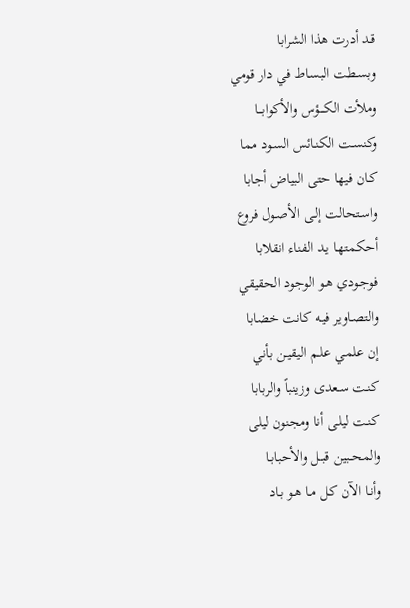قـد أدرت هذا الشرابا
وبسـطت البسـاط في دار قومي
وملأت الكــــؤس والأكوابـــا
وكنسـت الكنـائس السـود مما
كـان فيها حتى البياض أجابا
واسـتحالت إلـى الأصـول فروع
أحكمتهـا يـد الفناء انقلابا
فوجـودي هـو الوجود الحقيقي
والتصـاوير فيـه كانت خضابا
إن علمـي علـم اليقيـن بأني
كنـت سـعدى وزينباً والربابا
كنـت ليلـى أنا ومجنون ليلى
والمحــبين قبــل والأحبابـا
وأنـا الآن كـل مـا هـو بـاد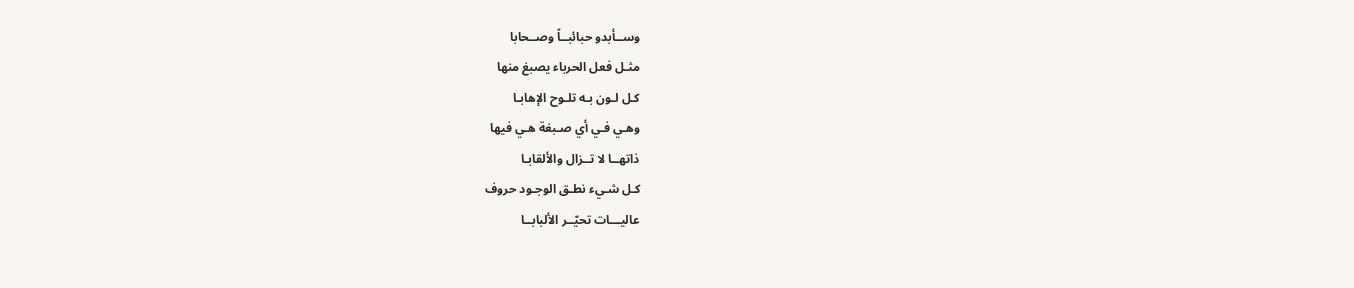وســأبدو حبائبــاً وصــحابا
مثـل فعل الحرباء يصبغ منها
كـل لـون بـه تلـوح الإهابـا
وهـي فـي أي صـبغة هـي فيها
ذاتهــا لا تــزال والألقابـا
كـل شـيء نطـق الوجـود حروف
عاليـــات تحيّــر الألبابــا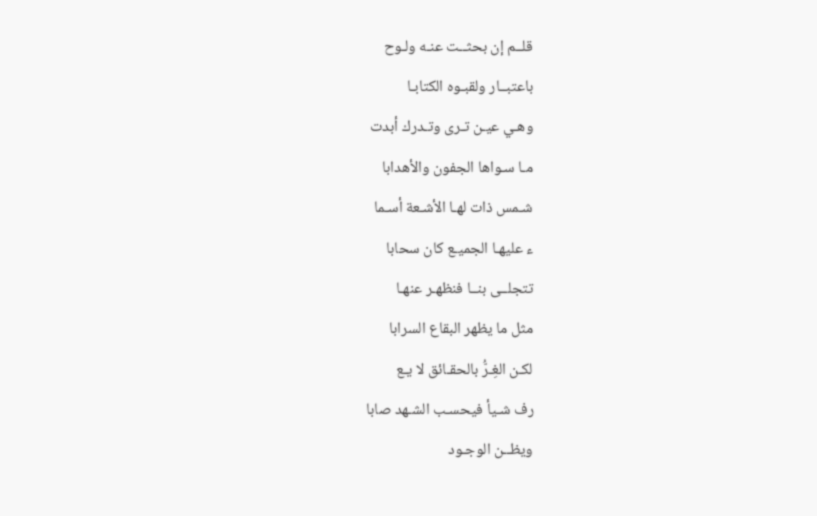قلــم إن بحثــت عنـه ولـوح
باعتبــار ولقبـوه الكتابـا
وهـي عيـن تـرى وتـدرك أبدت
مـا سـواها الجفون والأهدابا
شـمس ذات لهـا الأشـعة أسـما
ء عليهـا الجميـع كان سحابا
تتجلــى بنــا فنظهـر عنهـا
مثل ما يظهر البقاع السرابا
لكـن الغِـرُّ بالحقـائق لا يـع
رف شـيأ فيحسـب الشـهد صابا
ويظــن الوجـود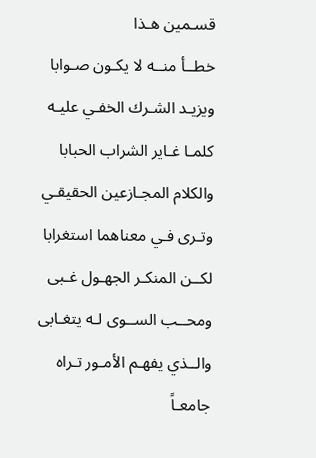قسـمين هـذا
خطــأ منــه لا يكـون صـوابا
ويزيـد الشـرك الخفـي عليـه
كلمـا غـاير الشراب الحبابا
والكلام المجـازعين الحقيقـي
وتـرى فـي معناهما استغرابا
لكــن المنكـر الجهـول غـبى
ومحــب الســوى لـه يتغـابى
والــذي يفهـم الأمـور تـراه
جامعـاً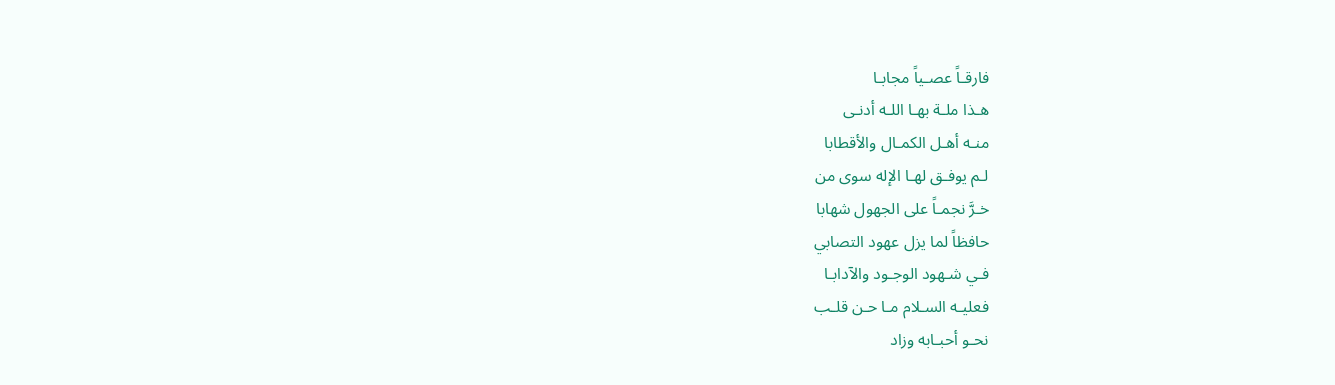فارقـاً عصـياً مجابـا
هـذا ملـة بهـا اللـه أدنـى
منـه أهـل الكمـال والأقطابا
لـم يوفـق لهـا الإله سوى من
خـرَّ نجمـاً على الجهول شهابا
حافظاً لما يزل عهود التصابي
فـي شـهود الوجـود والآدابـا
فعليـه السـلام مـا حـن قلـب
نحـو أحبـابه وزاد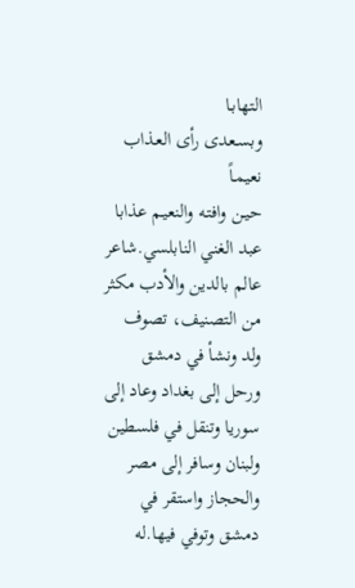التهابـا
وبسـعدى رأى العـذاب نعيمـاً
حيـن وافتـه والنعيـم عذابا
عبد الغني النابلسي.شاعر عالم بالدين والأدب مكثر من التصنيف، تصوف ولد ونشأ في دمشق ورحل إلى بغداد وعاد إلى سوريا وتنقل في فلسطين ولبنان وسافر إلى مصر والحجاز واستقر في دمشق وتوفي فيها.له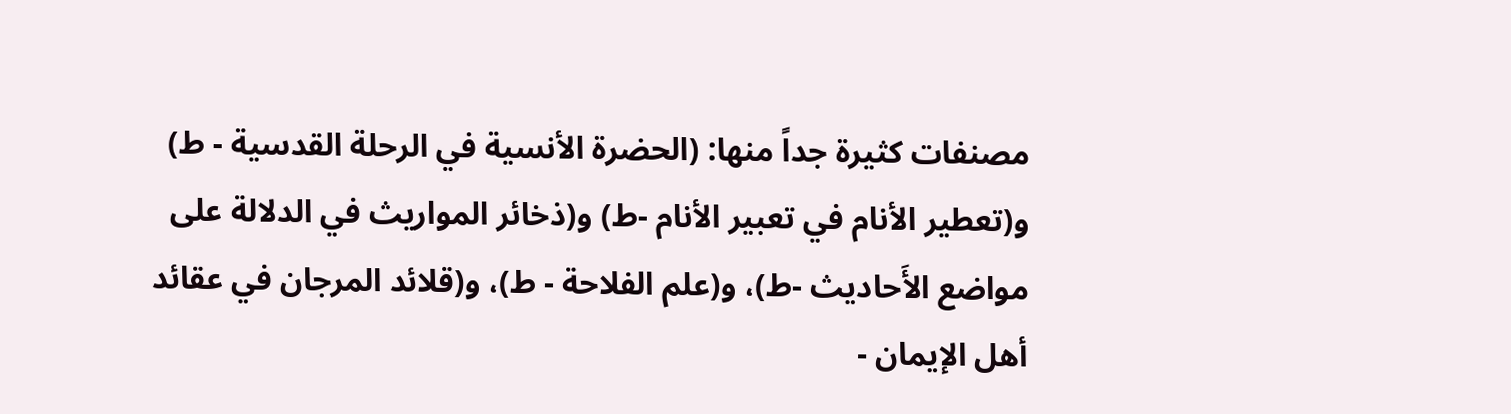مصنفات كثيرة جداً منها: (الحضرة الأنسية في الرحلة القدسية - ط) و(تعطير الأنام في تعبير الأنام -ط) و(ذخائر المواريث في الدلالة على مواضع الأَحاديث -ط)، و(علم الفلاحة - ط)، و(قلائد المرجان في عقائد أهل الإيمان -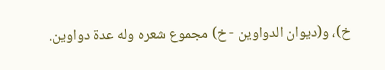خ)، و(ديوان الدواوين - خ) مجموع شعره وله عدة دواوين.